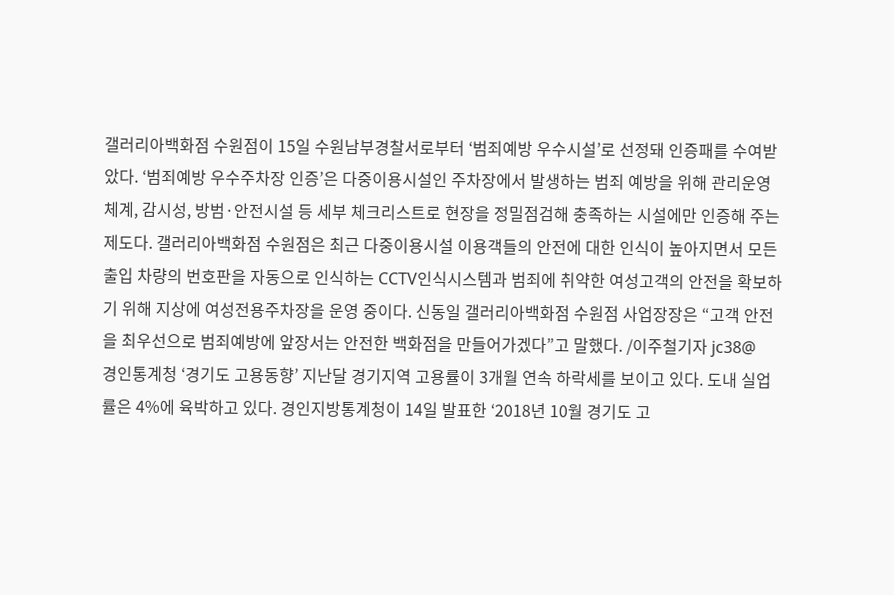갤러리아백화점 수원점이 15일 수원남부경찰서로부터 ‘범죄예방 우수시설’로 선정돼 인증패를 수여받았다. ‘범죄예방 우수주차장 인증’은 다중이용시설인 주차장에서 발생하는 범죄 예방을 위해 관리운영 체계, 감시성, 방범·안전시설 등 세부 체크리스트로 현장을 정밀점검해 충족하는 시설에만 인증해 주는 제도다. 갤러리아백화점 수원점은 최근 다중이용시설 이용객들의 안전에 대한 인식이 높아지면서 모든 출입 차량의 번호판을 자동으로 인식하는 CCTV인식시스템과 범죄에 취약한 여성고객의 안전을 확보하기 위해 지상에 여성전용주차장을 운영 중이다. 신동일 갤러리아백화점 수원점 사업장장은 “고객 안전을 최우선으로 범죄예방에 앞장서는 안전한 백화점을 만들어가겠다”고 말했다. /이주철기자 jc38@
경인통계청 ‘경기도 고용동향’ 지난달 경기지역 고용률이 3개월 연속 하락세를 보이고 있다. 도내 실업률은 4%에 육박하고 있다. 경인지방통계청이 14일 발표한 ‘2018년 10월 경기도 고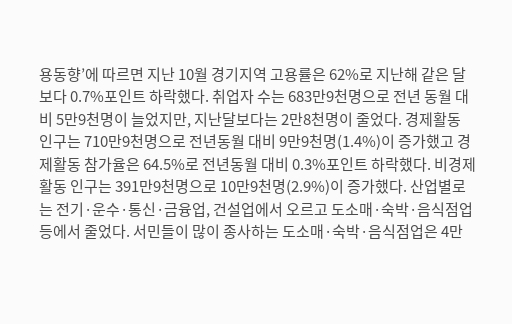용동향’에 따르면 지난 10월 경기지역 고용률은 62%로 지난해 같은 달보다 0.7%포인트 하락했다. 취업자 수는 683만9천명으로 전년 동월 대비 5만9천명이 늘었지만, 지난달보다는 2만8천명이 줄었다. 경제활동 인구는 710만9천명으로 전년동월 대비 9만9천명(1.4%)이 증가했고 경제활동 참가율은 64.5%로 전년동월 대비 0.3%포인트 하락했다. 비경제활동 인구는 391만9천명으로 10만9천명(2.9%)이 증가했다. 산업별로는 전기·운수·통신·금융업, 건설업에서 오르고 도소매·숙박·음식점업 등에서 줄었다. 서민들이 많이 종사하는 도소매·숙박·음식점업은 4만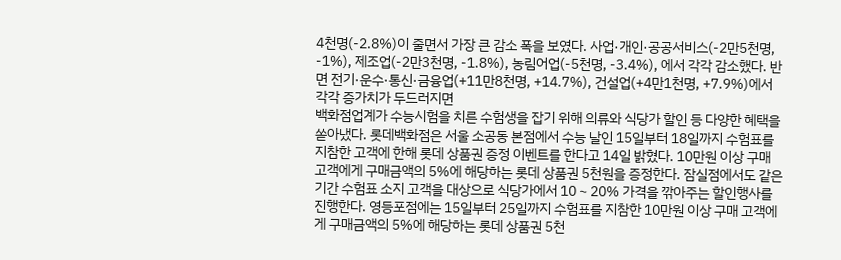4천명(-2.8%)이 줄면서 가장 큰 감소 폭을 보였다. 사업·개인·공공서비스(-2만5천명, -1%), 제조업(-2만3천명, -1.8%), 농림어업(-5천명, -3.4%), 에서 각각 감소했다. 반면 전기·운수·통신·금융업(+11만8천명, +14.7%), 건설업(+4만1천명, +7.9%)에서 각각 증가치가 두드러지면
백화점업계가 수능시험을 치른 수험생을 잡기 위해 의류와 식당가 할인 등 다양한 혜택을 쏟아냈다. 롯데백화점은 서울 소공동 본점에서 수능 날인 15일부터 18일까지 수험표를 지참한 고객에 한해 롯데 상품권 증정 이벤트를 한다고 14일 밝혔다. 10만원 이상 구매 고객에게 구매금액의 5%에 해당하는 롯데 상품권 5천원을 증정한다. 잠실점에서도 같은 기간 수험표 소지 고객을 대상으로 식당가에서 10∼20% 가격을 깎아주는 할인행사를 진행한다. 영등포점에는 15일부터 25일까지 수험표를 지참한 10만원 이상 구매 고객에게 구매금액의 5%에 해당하는 롯데 상품권 5천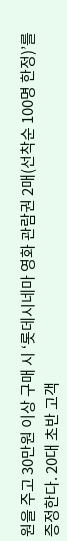원을 주고 30만원 이상 구매 시 ‘롯데시네마 영화 관람권 2매(선착순 100명 한정)’를 증정한다. 20대 초반 고객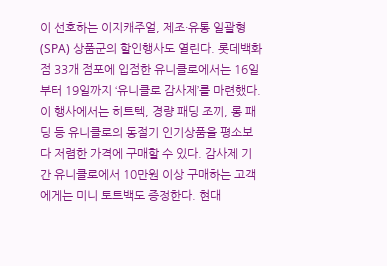이 선호하는 이지캐주얼, 제조·유통 일괄형(SPA) 상품군의 할인행사도 열린다. 롯데백화점 33개 점포에 입점한 유니클로에서는 16일부터 19일까지 ‘유니클로 감사제’를 마련했다. 이 행사에서는 히트텍, 경량 패딩 조끼, 롱 패딩 등 유니클로의 동절기 인기상품을 평소보다 저렴한 가격에 구매할 수 있다. 감사제 기간 유니클로에서 10만원 이상 구매하는 고객에게는 미니 토트백도 증정한다. 현대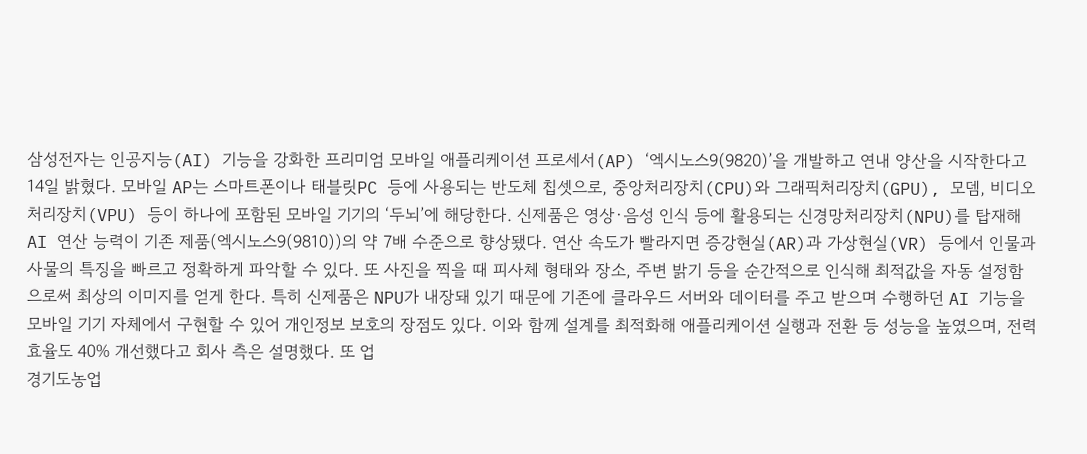삼성전자는 인공지능(AI) 기능을 강화한 프리미엄 모바일 애플리케이션 프로세서(AP) ‘엑시노스9(9820)’을 개발하고 연내 양산을 시작한다고 14일 밝혔다. 모바일 AP는 스마트폰이나 태블릿PC 등에 사용되는 반도체 칩셋으로, 중앙처리장치(CPU)와 그래픽처리장치(GPU), 모뎀, 비디오처리장치(VPU) 등이 하나에 포함된 모바일 기기의 ‘두뇌’에 해당한다. 신제품은 영상·음성 인식 등에 활용되는 신경망처리장치(NPU)를 탑재해 AI 연산 능력이 기존 제품(엑시노스9(9810))의 약 7배 수준으로 향상됐다. 연산 속도가 빨라지면 증강현실(AR)과 가상현실(VR) 등에서 인물과 사물의 특징을 빠르고 정확하게 파악할 수 있다. 또 사진을 찍을 때 피사체 형태와 장소, 주변 밝기 등을 순간적으로 인식해 최적값을 자동 설정함으로써 최상의 이미지를 얻게 한다. 특히 신제품은 NPU가 내장돼 있기 때문에 기존에 클라우드 서버와 데이터를 주고 받으며 수행하던 AI 기능을 모바일 기기 자체에서 구현할 수 있어 개인정보 보호의 장점도 있다. 이와 함께 설계를 최적화해 애플리케이션 실행과 전환 등 성능을 높였으며, 전력효율도 40% 개선했다고 회사 측은 설명했다. 또 업
경기도농업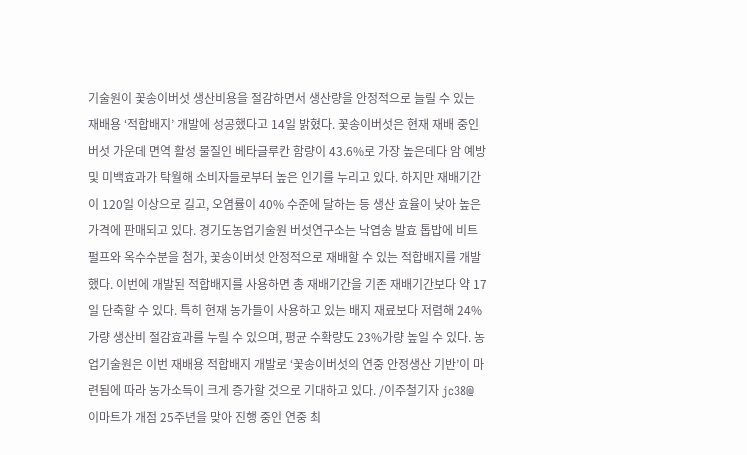기술원이 꽃송이버섯 생산비용을 절감하면서 생산량을 안정적으로 늘릴 수 있는 재배용 ‘적합배지’ 개발에 성공했다고 14일 밝혔다. 꽃송이버섯은 현재 재배 중인 버섯 가운데 면역 활성 물질인 베타글루칸 함량이 43.6%로 가장 높은데다 암 예방 및 미백효과가 탁월해 소비자들로부터 높은 인기를 누리고 있다. 하지만 재배기간이 120일 이상으로 길고, 오염률이 40% 수준에 달하는 등 생산 효율이 낮아 높은 가격에 판매되고 있다. 경기도농업기술원 버섯연구소는 낙엽송 발효 톱밥에 비트펄프와 옥수수분을 첨가, 꽃송이버섯 안정적으로 재배할 수 있는 적합배지를 개발했다. 이번에 개발된 적합배지를 사용하면 총 재배기간을 기존 재배기간보다 약 17일 단축할 수 있다. 특히 현재 농가들이 사용하고 있는 배지 재료보다 저렴해 24% 가량 생산비 절감효과를 누릴 수 있으며, 평균 수확량도 23%가량 높일 수 있다. 농업기술원은 이번 재배용 적합배지 개발로 ‘꽃송이버섯의 연중 안정생산 기반’이 마련됨에 따라 농가소득이 크게 증가할 것으로 기대하고 있다. /이주철기자 jc38@
이마트가 개점 25주년을 맞아 진행 중인 연중 최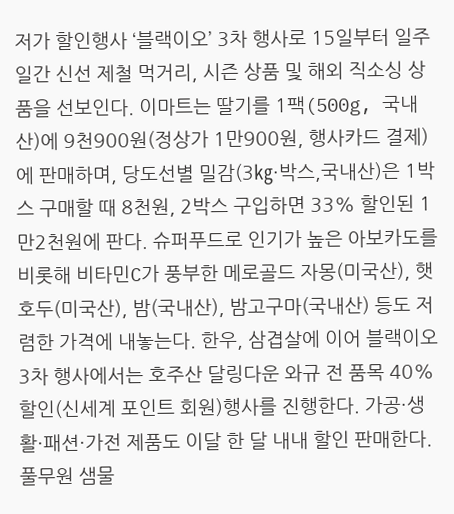저가 할인행사 ‘블랙이오’ 3차 행사로 15일부터 일주일간 신선 제철 먹거리, 시즌 상품 및 해외 직소싱 상품을 선보인다. 이마트는 딸기를 1팩(500g, 국내산)에 9천900원(정상가 1만900원, 행사카드 결제)에 판매하며, 당도선별 밀감(3㎏·박스,국내산)은 1박스 구매할 때 8천원, 2박스 구입하면 33% 할인된 1만2천원에 판다. 슈퍼푸드로 인기가 높은 아보카도를 비롯해 비타민C가 풍부한 메로골드 자몽(미국산), 햇호두(미국산), 밤(국내산), 밤고구마(국내산) 등도 저렴한 가격에 내놓는다. 한우, 삼겹살에 이어 블랙이오 3차 행사에서는 호주산 달링다운 와규 전 품목 40% 할인(신세계 포인트 회원)행사를 진행한다. 가공·생활·패션·가전 제품도 이달 한 달 내내 할인 판매한다. 풀무원 샘물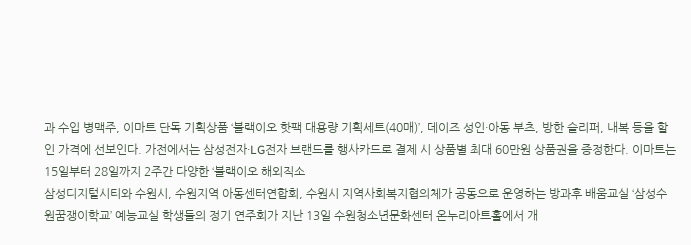과 수입 병맥주, 이마트 단독 기획상품 ‘블랙이오 핫팩 대용량 기획세트(40매)’, 데이즈 성인·아동 부츠, 방한 슬리퍼, 내복 등을 할인 가격에 선보인다. 가전에서는 삼성전자·LG전자 브랜드를 행사카드로 결제 시 상품별 최대 60만원 상품권을 증정한다. 이마트는 15일부터 28일까지 2주간 다양한 ‘블랙이오 해외직소
삼성디지털시티와 수원시, 수원지역 아동센터연합회, 수원시 지역사회복지협의체가 공동으로 운영하는 방과후 배움교실 ‘삼성수원꿈쟁이학교’ 예능교실 학생들의 정기 연주회가 지난 13일 수원청소년문화센터 온누리아트홀에서 개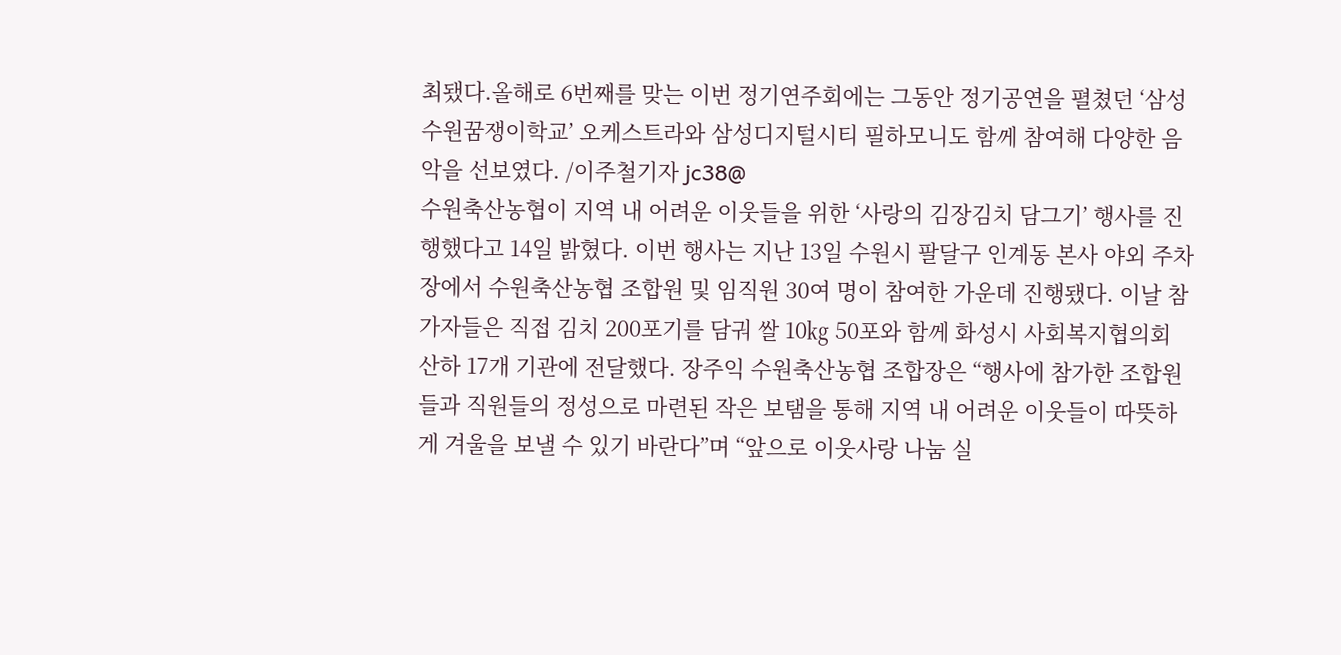최됐다.올해로 6번째를 맞는 이번 정기연주회에는 그동안 정기공연을 펼쳤던 ‘삼성수원꿈쟁이학교’ 오케스트라와 삼성디지털시티 필하모니도 함께 참여해 다양한 음악을 선보였다. /이주철기자 jc38@
수원축산농협이 지역 내 어려운 이웃들을 위한 ‘사랑의 김장김치 담그기’ 행사를 진행했다고 14일 밝혔다. 이번 행사는 지난 13일 수원시 팔달구 인계동 본사 야외 주차장에서 수원축산농협 조합원 및 임직원 30여 명이 참여한 가운데 진행됐다. 이날 참가자들은 직접 김치 200포기를 담궈 쌀 10㎏ 50포와 함께 화성시 사회복지협의회 산하 17개 기관에 전달했다. 장주익 수원축산농협 조합장은 “행사에 참가한 조합원들과 직원들의 정성으로 마련된 작은 보탬을 통해 지역 내 어려운 이웃들이 따뜻하게 겨울을 보낼 수 있기 바란다”며 “앞으로 이웃사랑 나눔 실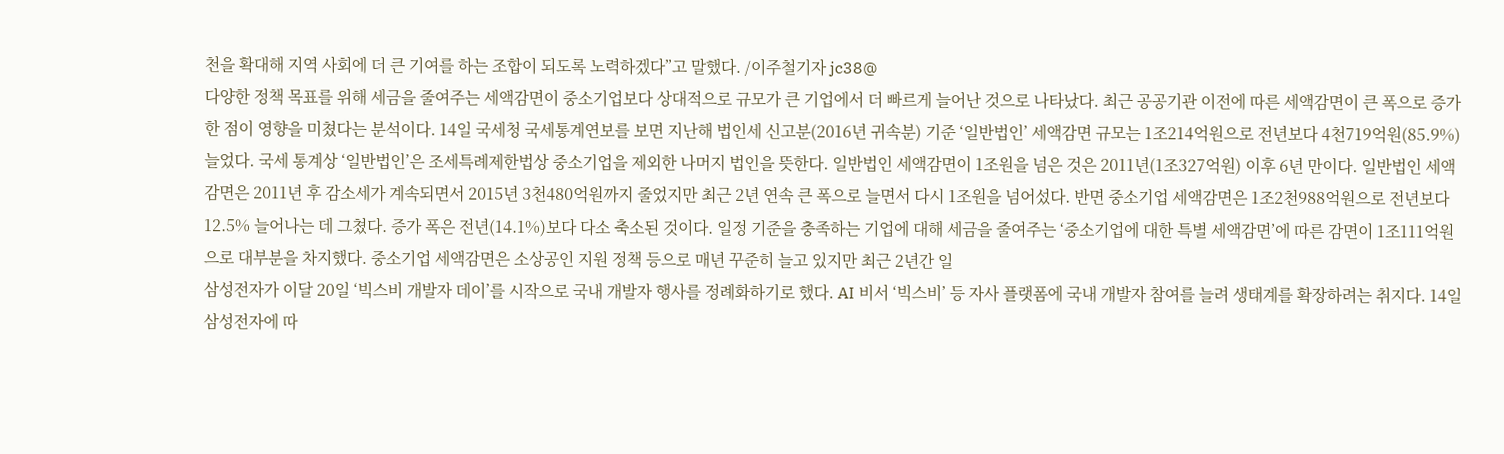천을 확대해 지역 사회에 더 큰 기여를 하는 조합이 되도록 노력하겠다”고 말했다. /이주철기자 jc38@
다양한 정책 목표를 위해 세금을 줄여주는 세액감면이 중소기업보다 상대적으로 규모가 큰 기업에서 더 빠르게 늘어난 것으로 나타났다. 최근 공공기관 이전에 따른 세액감면이 큰 폭으로 증가한 점이 영향을 미쳤다는 분석이다. 14일 국세청 국세통계연보를 보면 지난해 법인세 신고분(2016년 귀속분) 기준 ‘일반법인’ 세액감면 규모는 1조214억원으로 전년보다 4천719억원(85.9%) 늘었다. 국세 통계상 ‘일반법인’은 조세특례제한법상 중소기업을 제외한 나머지 법인을 뜻한다. 일반법인 세액감면이 1조원을 넘은 것은 2011년(1조327억원) 이후 6년 만이다. 일반법인 세액감면은 2011년 후 감소세가 계속되면서 2015년 3천480억원까지 줄었지만 최근 2년 연속 큰 폭으로 늘면서 다시 1조원을 넘어섰다. 반면 중소기업 세액감면은 1조2천988억원으로 전년보다 12.5% 늘어나는 데 그쳤다. 증가 폭은 전년(14.1%)보다 다소 축소된 것이다. 일정 기준을 충족하는 기업에 대해 세금을 줄여주는 ‘중소기업에 대한 특별 세액감면’에 따른 감면이 1조111억원으로 대부분을 차지했다. 중소기업 세액감면은 소상공인 지원 정책 등으로 매년 꾸준히 늘고 있지만 최근 2년간 일
삼성전자가 이달 20일 ‘빅스비 개발자 데이’를 시작으로 국내 개발자 행사를 정례화하기로 했다. AI 비서 ‘빅스비’ 등 자사 플랫폼에 국내 개발자 참여를 늘려 생태계를 확장하려는 취지다. 14일 삼성전자에 따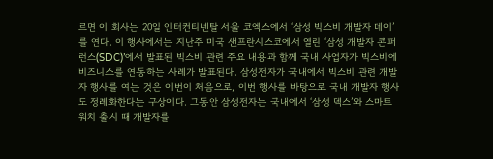르면 이 회사는 20일 인터컨티넨탈 서울 코엑스에서 ‘삼성 빅스비 개발자 데이’를 연다. 이 행사에서는 지난주 미국 샌프란시스코에서 열린 ‘삼성 개발자 콘퍼런스(SDC)’에서 발표된 빅스비 관련 주요 내용과 함께 국내 사업자가 빅스비에 비즈니스를 연동하는 사례가 발표된다. 삼성전자가 국내에서 빅스비 관련 개발자 행사를 여는 것은 이번이 처음으로, 이번 행사를 바탕으로 국내 개발자 행사도 정례화한다는 구상이다. 그동안 삼성전자는 국내에서 ‘삼성 덱스’와 스마트워치 출시 때 개발자를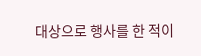대상으로 행사를 한 적이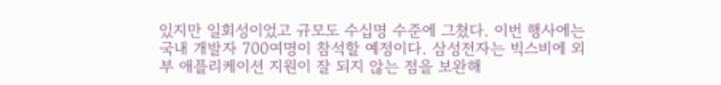있지만 일회성이었고 규모도 수십명 수준에 그쳤다. 이번 행사에는 국내 개발자 700여명이 참석할 예정이다. 삼성전자는 빅스비에 외부 애플리케이션 지원이 잘 되지 않는 점을 보완해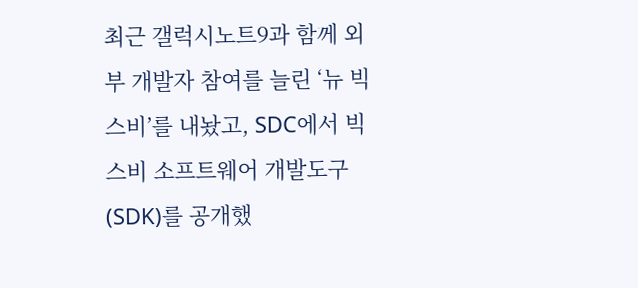최근 갤럭시노트9과 함께 외부 개발자 참여를 늘린 ‘뉴 빅스비’를 내놨고, SDC에서 빅스비 소프트웨어 개발도구(SDK)를 공개했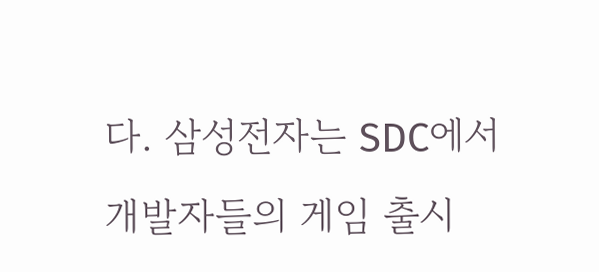다. 삼성전자는 SDC에서 개발자들의 게임 출시